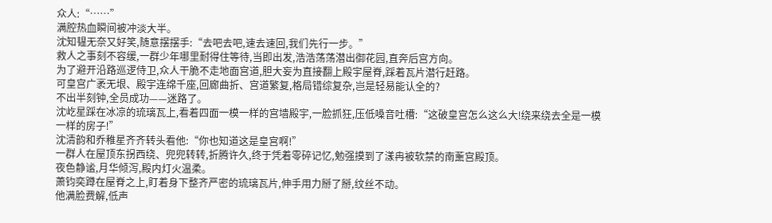众人:“……”
满腔热血瞬间被冲淡大半。
沈知韫无奈又好笑,随意摆摆手:“去吧去吧,速去速回,我们先行一步。”
救人之事刻不容缓,一群少年哪里耐得住等待,当即出发,浩浩荡荡潜出御花园,直奔后宫方向。
为了避开沿路巡逻侍卫,众人干脆不走地面宫道,胆大妄为直接翻上殿宇屋脊,踩着瓦片潜行赶路。
可皇宫广袤无垠、殿宇连绵千座,回廊曲折、宫道繁复,格局错综复杂,岂是轻易能认全的?
不出半刻钟,全员成功——迷路了。
沈屹星踩在冰凉的琉璃瓦上,看着四面一模一样的宫墙殿宇,一脸抓狂,压低嗓音吐槽:“这破皇宫怎么这么大!绕来绕去全是一模一样的房子!”
沈清韵和乔稚星齐齐转头看他:“你也知道这是皇宫啊!”
一群人在屋顶东拐西绕、兜兜转转,折腾许久,终于凭着零碎记忆,勉强摸到了漾冉被软禁的南薰宫殿顶。
夜色静谧,月华倾泻,殿内灯火温柔。
萧钧奕蹲在屋脊之上,盯着身下整齐严密的琉璃瓦片,伸手用力掰了掰,纹丝不动。
他满脸费解,低声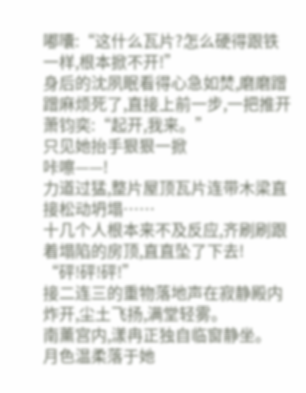嘟囔:“这什么瓦片?怎么硬得跟铁一样,根本掀不开!”
身后的沈夙眠看得心急如焚,磨磨蹭蹭麻烦死了,直接上前一步,一把推开萧钧奕:“起开,我来。”
只见她抬手狠狠一掀
咔嚓——!
力道过猛,整片屋顶瓦片连带木梁直接松动坍塌……
十几个人根本来不及反应,齐刷刷跟着塌陷的房顶,直直坠了下去!
“砰!砰!砰!”
接二连三的重物落地声在寂静殿内炸开,尘土飞扬,满堂轻雾。
南薰宫内,漾冉正独自临窗静坐。
月色温柔落于她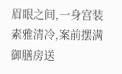眉眼之间,一身宫装素雅清冷,案前摆满御膳房送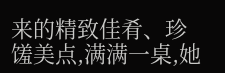来的精致佳肴、珍馐美点,满满一桌,她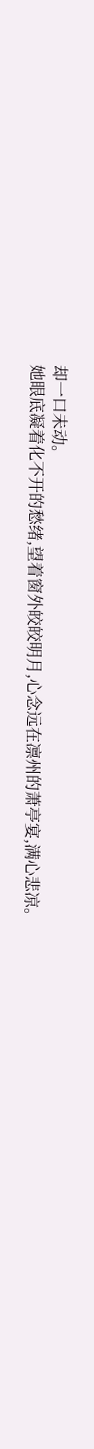却一口未动。
她眼底凝着化不开的愁绪,望着窗外皎皎明月,心念远在凛州的萧亭宴,满心悲凉。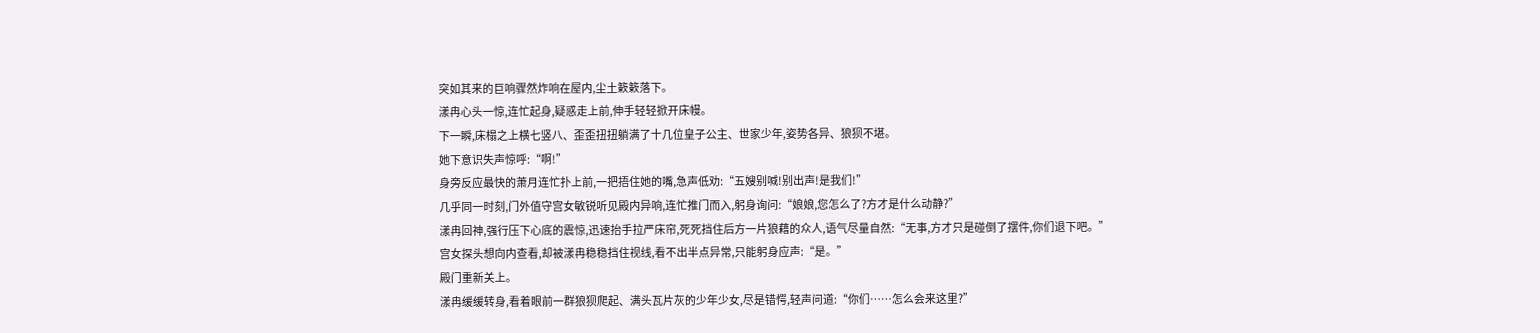突如其来的巨响骤然炸响在屋内,尘土簌簌落下。
漾冉心头一惊,连忙起身,疑惑走上前,伸手轻轻掀开床幔。
下一瞬,床榻之上横七竖八、歪歪扭扭躺满了十几位皇子公主、世家少年,姿势各异、狼狈不堪。
她下意识失声惊呼:“啊!”
身旁反应最快的萧月连忙扑上前,一把捂住她的嘴,急声低劝:“五嫂别喊!别出声!是我们!”
几乎同一时刻,门外值守宫女敏锐听见殿内异响,连忙推门而入,躬身询问:“娘娘,您怎么了?方才是什么动静?”
漾冉回神,强行压下心底的震惊,迅速抬手拉严床帘,死死挡住后方一片狼藉的众人,语气尽量自然:“无事,方才只是碰倒了摆件,你们退下吧。”
宫女探头想向内查看,却被漾冉稳稳挡住视线,看不出半点异常,只能躬身应声:“是。”
殿门重新关上。
漾冉缓缓转身,看着眼前一群狼狈爬起、满头瓦片灰的少年少女,尽是错愕,轻声问道:“你们……怎么会来这里?”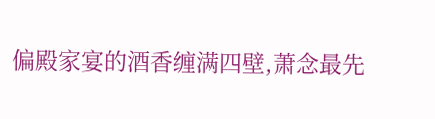偏殿家宴的酒香缠满四壁,萧念最先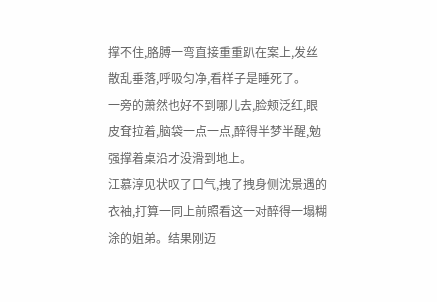撑不住,胳膊一弯直接重重趴在案上,发丝散乱垂落,呼吸匀净,看样子是睡死了。
一旁的萧然也好不到哪儿去,脸颊泛红,眼皮耷拉着,脑袋一点一点,醉得半梦半醒,勉强撑着桌沿才没滑到地上。
江慕淳见状叹了口气,拽了拽身侧沈景遇的衣袖,打算一同上前照看这一对醉得一塌糊涂的姐弟。结果刚迈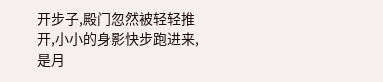开步子,殿门忽然被轻轻推开,小小的身影快步跑进来,是月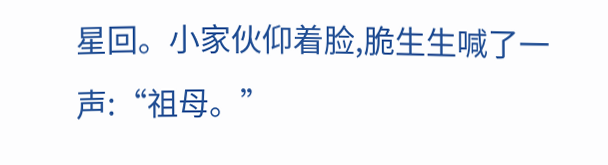星回。小家伙仰着脸,脆生生喊了一声:“祖母。”